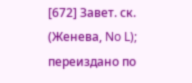[672] Завет. ск. (Женева, No L); переиздано по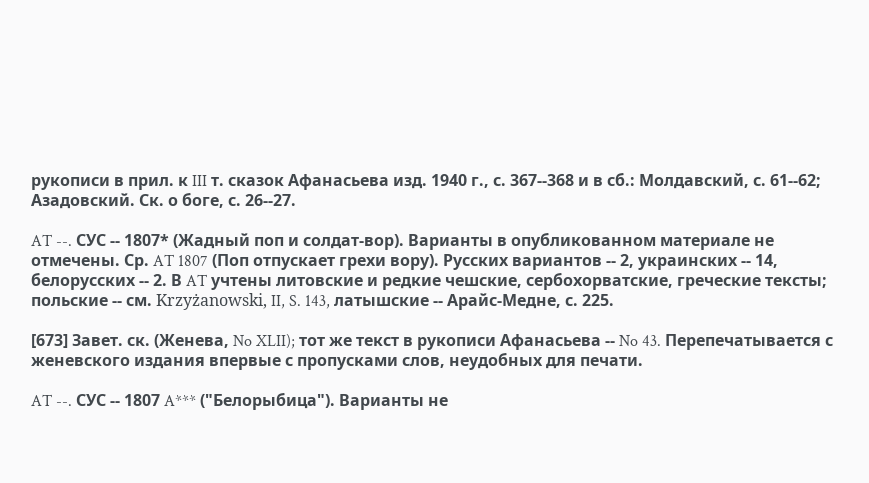рукописи в прил. к III т. сказок Афанасьева изд. 1940 г., с. 367--368 и в сб.: Молдавский, с. 61--62; Азадовский. Ск. о боге, с. 26--27.

AT --. СУС -- 1807* (Жадный поп и солдат-вор). Варианты в опубликованном материале не отмечены. Ср. AT 1807 (Поп отпускает грехи вору). Русских вариантов -- 2, украинских -- 14, белорусских -- 2. В AT учтены литовские и редкие чешские, сербохорватские, греческие тексты; польские -- см. Krzyżanowski, II, S. 143, латышские -- Арайс-Медне, с. 225.

[673] Завет. ск. (Женева, No XLII); тот же текст в рукописи Афанасьева -- No 43. Перепечатывается с женевского издания впервые с пропусками слов, неудобных для печати.

AT --. СУС -- 1807 A*** ("Белорыбица"). Варианты не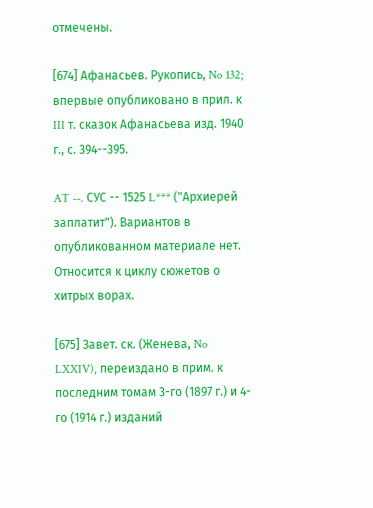отмечены.

[674] Афанасьев. Рукопись, No 132; впервые опубликовано в прил. к III т. сказок Афанасьева изд. 1940 г., с. 394--395.

AT --. СУС -- 1525 L*** ("Архиерей заплатит"). Вариантов в опубликованном материале нет. Относится к циклу сюжетов о хитрых ворах.

[675] Завет. ск. (Женева, No LXXIV), переиздано в прим. к последним томам 3-го (1897 г.) и 4-го (1914 г.) изданий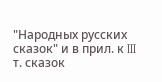"Народных русских сказок" и в прил. к III т. сказок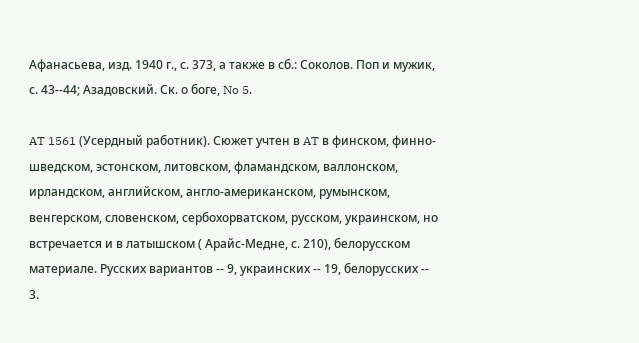Афанасьева, изд. 1940 г., с. 373, а также в сб.: Соколов. Поп и мужик, с. 43--44; Азадовский. Ск. о боге, No 5.

AT 1561 (Усердный работник). Сюжет учтен в AT в финском, финно-шведском, эстонском, литовском, фламандском, валлонском, ирландском, английском, англо-американском, румынском, венгерском, словенском, сербохорватском, русском, украинском, но встречается и в латышском ( Арайс-Медне, с. 210), белорусском материале. Русских вариантов -- 9, украинских -- 19, белорусских -- 3.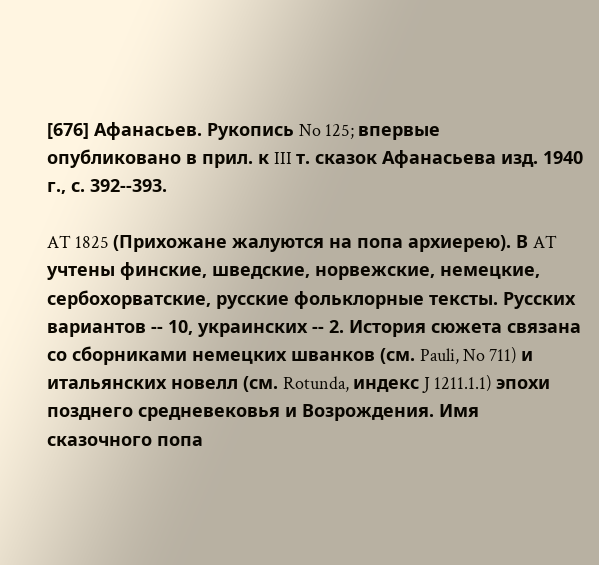[676] Афанасьев. Рукопись No 125; впервые опубликовано в прил. к III т. сказок Афанасьева изд. 1940 г., с. 392--393.

AT 1825 (Прихожане жалуются на попа архиерею). В AT учтены финские, шведские, норвежские, немецкие, сербохорватские, русские фольклорные тексты. Русских вариантов -- 10, украинских -- 2. История сюжета связана со сборниками немецких шванков (см. Pauli, No 711) и итальянских новелл (см. Rotunda, индекс J 1211.1.1) эпохи позднего средневековья и Возрождения. Имя сказочного попа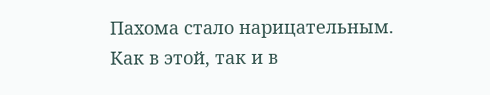Пахома стало нарицательным. Как в этой, так и в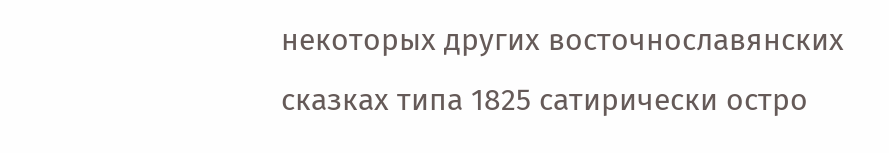некоторых других восточнославянских сказках типа 1825 сатирически остро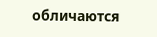обличаются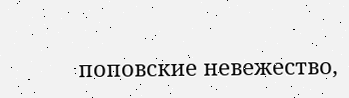поповские невежество,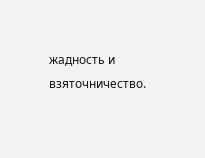жадность и взяточничество.